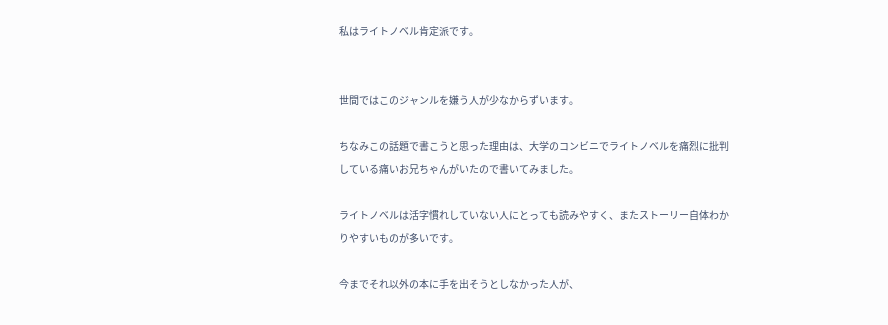私はライトノベル肯定派です。


世間ではこのジャンルを嫌う人が少なからずいます。

ちなみこの話題で書こうと思った理由は、大学のコンビニでライトノベルを痛烈に批判している痛いお兄ちゃんがいたので書いてみました。

ライトノベルは活字慣れしていない人にとっても読みやすく、またストーリー自体わかりやすいものが多いです。

今までそれ以外の本に手を出そうとしなかった人が、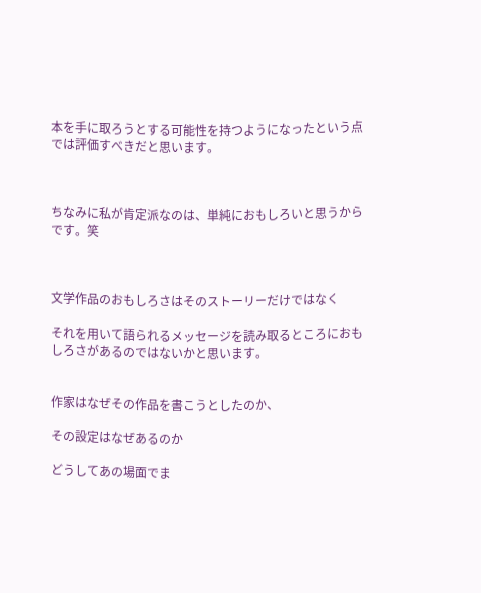本を手に取ろうとする可能性を持つようになったという点では評価すべきだと思います。



ちなみに私が肯定派なのは、単純におもしろいと思うからです。笑



文学作品のおもしろさはそのストーリーだけではなく

それを用いて語られるメッセージを読み取るところにおもしろさがあるのではないかと思います。


作家はなぜその作品を書こうとしたのか、

その設定はなぜあるのか

どうしてあの場面でま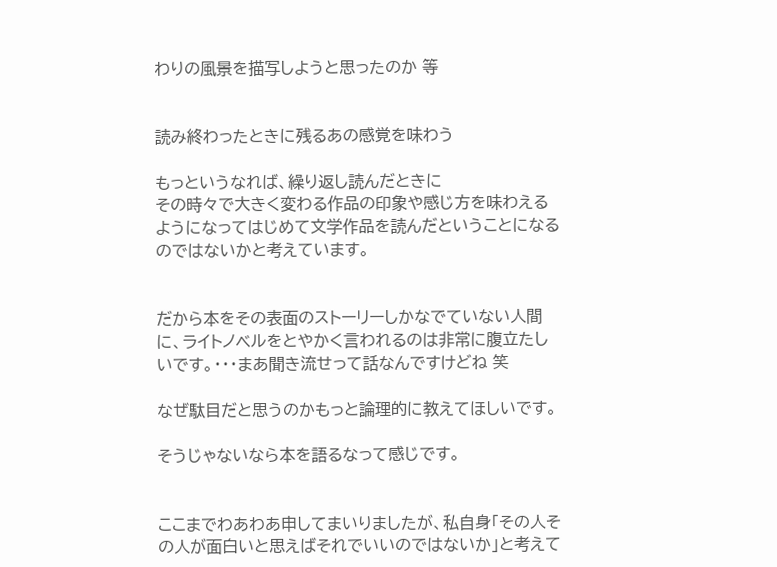わりの風景を描写しようと思ったのか 等


読み終わったときに残るあの感覚を味わう

もっというなれば、繰り返し読んだときに
その時々で大きく変わる作品の印象や感じ方を味わえるようになってはじめて文学作品を読んだということになるのではないかと考えています。


だから本をその表面のストーリーしかなでていない人間に、ライトノベルをとやかく言われるのは非常に腹立たしいです。・・・まあ聞き流せって話なんですけどね 笑

なぜ駄目だと思うのかもっと論理的に教えてほしいです。

そうじゃないなら本を語るなって感じです。


ここまでわあわあ申してまいりましたが、私自身「その人その人が面白いと思えばそれでいいのではないか」と考えて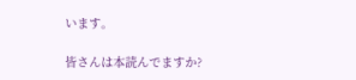います。

皆さんは本読んでますか?